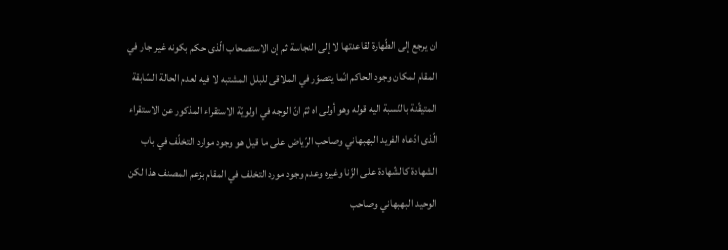ان يرجع إلى الطّهارة لقاعدتها لا إلى النجاسة ثم إن الاستصحاب الّذى حكم بكونه غير جار في المقام لمكان وجود الحاكم انّما يتصوّر في الملاقى للبلل المشتبه لا فيه لعدم الحالة السّابقة المتيقّنة بالنّسبة اليه قوله وهو أولى اه ثمّ انّ الوجه في اولويّة الاستقراء المذكور عن الاستقراء الّذى ادّعاه الفريد البهبهاني وصاحب الرّياض على ما قيل هو وجود موارد التخلّف في باب الشهادة كالشّهادة على الزّنا وغيره وعدم وجود مورد التخلف في المقام بزعم المصنف هذا لكن الوحيد البهبهاني وصاحب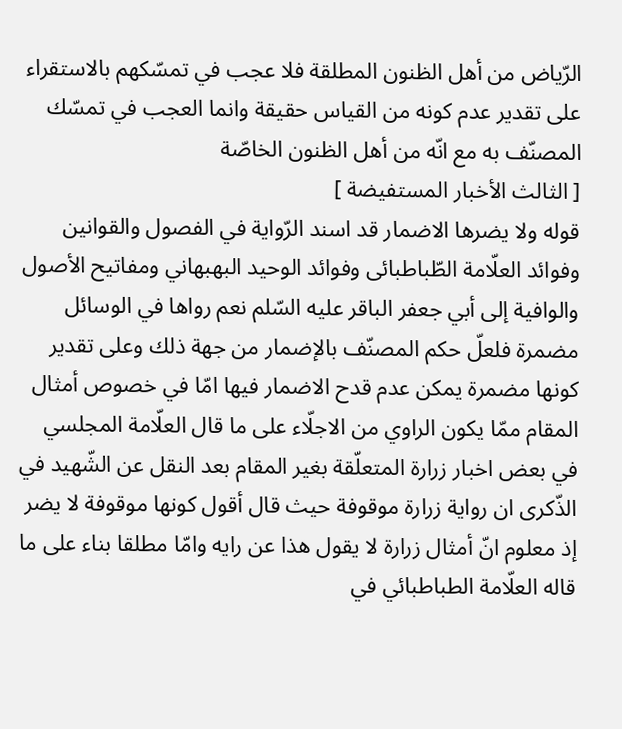الرّياض من أهل الظنون المطلقة فلا عجب في تمسّكهم بالاستقراء على تقدير عدم كونه من القياس حقيقة وانما العجب في تمسّك المصنّف به مع انّه من أهل الظنون الخاصّة
[ الثالث الأخبار المستفيضة ]
قوله ولا يضرها الاضمار قد اسند الرّواية في الفصول والقوانين وفوائد العلّامة الطّباطبائى وفوائد الوحيد البهبهاني ومفاتيح الأصول والوافية إلى أبي جعفر الباقر عليه السّلم نعم رواها في الوسائل مضمرة فلعلّ حكم المصنّف بالإضمار من جهة ذلك وعلى تقدير كونها مضمرة يمكن عدم قدح الاضمار فيها امّا في خصوص أمثال المقام ممّا يكون الراوي من الاجلّاء على ما قال العلّامة المجلسي في بعض اخبار زرارة المتعلّقة بغير المقام بعد النقل عن الشّهيد في الذّكرى ان رواية زرارة موقوفة حيث قال أقول كونها موقوفة لا يضر إذ معلوم انّ أمثال زرارة لا يقول هذا عن رايه وامّا مطلقا بناء على ما قاله العلّامة الطباطبائي في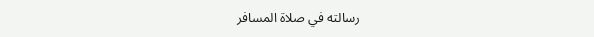رسالته في صلاة المسافر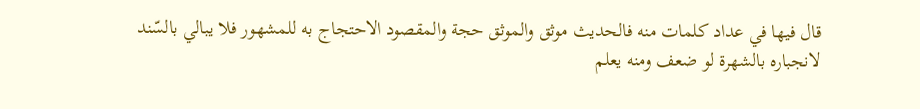قال فيها في عداد كلمات منه فالحديث موثق والموثق حجة والمقصود الاحتجاج به للمشهور فلا يبالي بالسّند لانجباره بالشهرة لو ضعف ومنه يعلم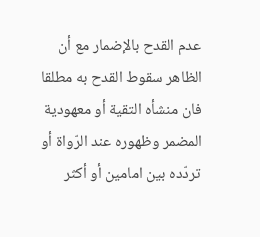عدم القدح بالإضمار مع أن الظاهر سقوط القدح به مطلقا فان منشأه التقية أو معهودية المضمر وظهوره عند الرّواة أو تردّده بين امامين أو أكثر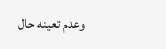وعدم تعينه حال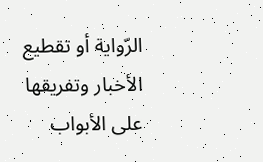الرّواية أو تقطيع الأخبار وتفريقها على الأبواب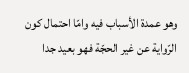وهو عمدة الأسباب فيه وامّا احتمال كون الرّواية عن غير الحجّة فهو بعيد جدا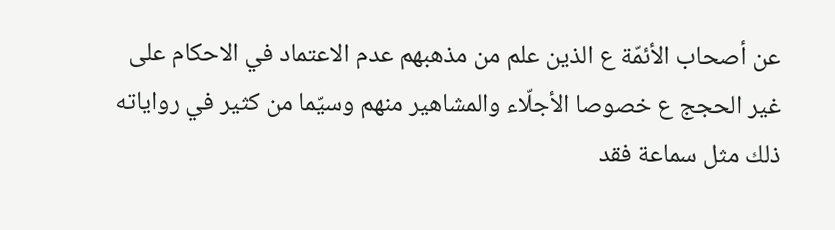عن أصحاب الأئمّة ع الذين علم من مذهبهم عدم الاعتماد في الاحكام على غير الحجج ع خصوصا الأجلّاء والمشاهير منهم وسيّما من كثير في رواياته ذلك مثل سماعة فقد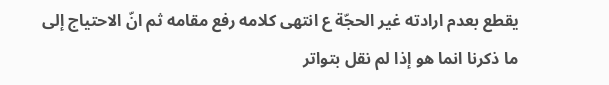يقطع بعدم ارادته غير الحجّة ع انتهى كلامه رفع مقامه ثم انّ الاحتياج إلى ما ذكرنا انما هو إذا لم نقل بتواتر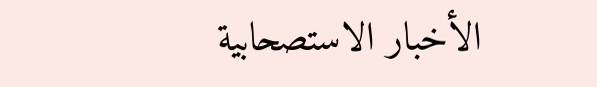الأخبار الاستصحابية